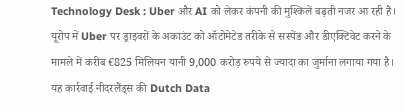Technology Desk : Uber और AI को लेकर कंपनी की मुश्किलें बढ़ती नजर आ रही हैं। यूरोप में Uber पर ड्राइवरों के अकाउंट को ऑटोमेटेड तरीके से सस्पेंड और डीएक्टिवेट करने के मामले में करीब €825 मिलियन यानी 9,000 करोड़ रुपये से ज्यादा का जुर्माना लगाया गया है। यह कार्रवाई नीदरलैंड्स की Dutch Data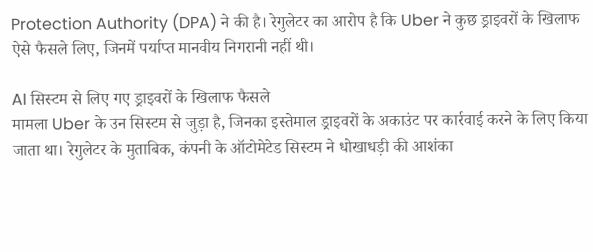Protection Authority (DPA) ने की है। रेगुलेटर का आरोप है कि Uber ने कुछ ड्राइवरों के खिलाफ ऐसे फैसले लिए, जिनमें पर्याप्त मानवीय निगरानी नहीं थी।

AI सिस्टम से लिए गए ड्राइवरों के खिलाफ फैसले
मामला Uber के उन सिस्टम से जुड़ा है, जिनका इस्तेमाल ड्राइवरों के अकाउंट पर कार्रवाई करने के लिए किया जाता था। रेगुलेटर के मुताबिक, कंपनी के ऑटोमेटेड सिस्टम ने धोखाधड़ी की आशंका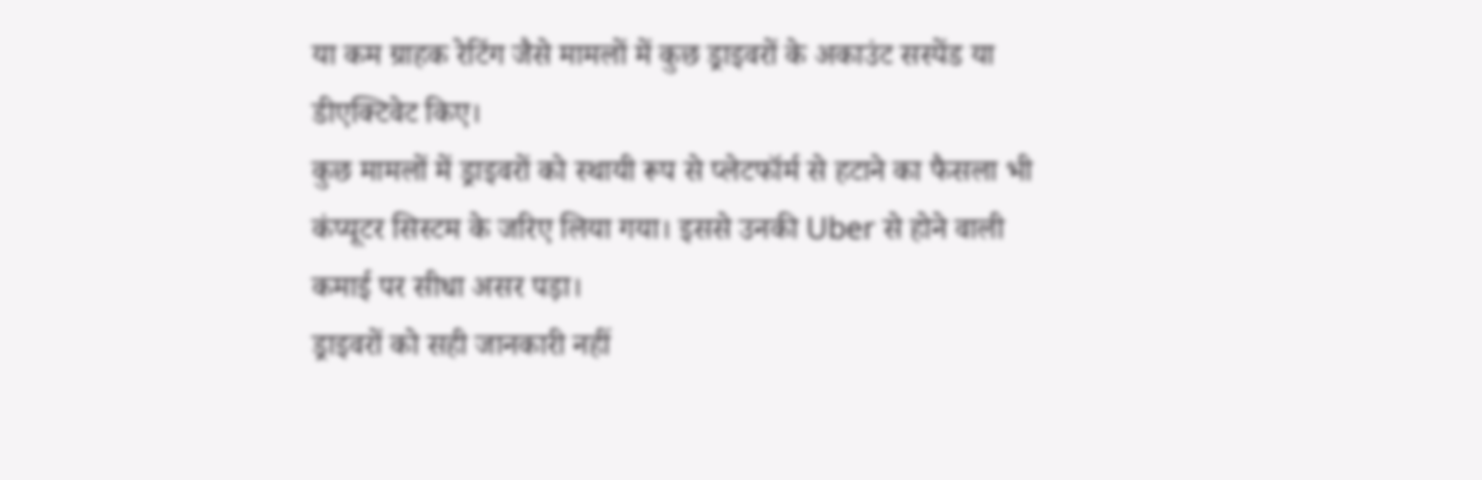या कम ग्राहक रेटिंग जैसे मामलों में कुछ ड्राइवरों के अकाउंट सस्पेंड या डीएक्टिवेट किए।
कुछ मामलों में ड्राइवरों को स्थायी रूप से प्लेटफॉर्म से हटाने का फैसला भी कंप्यूटर सिस्टम के जरिए लिया गया। इससे उनकी Uber से होने वाली कमाई पर सीधा असर पड़ा।
ड्राइवरों को सही जानकारी नहीं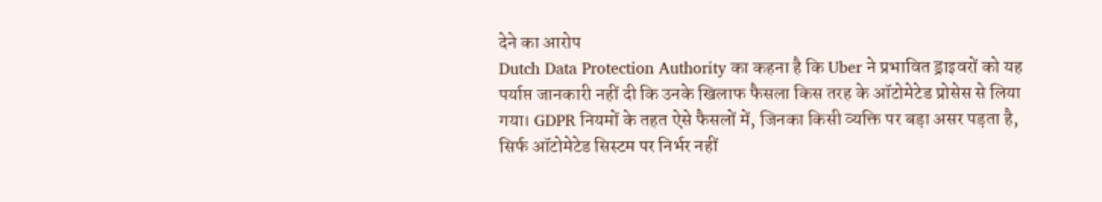देने का आरोप
Dutch Data Protection Authority का कहना है कि Uber ने प्रभावित ड्राइवरों को यह पर्याप्त जानकारी नहीं दी कि उनके खिलाफ फैसला किस तरह के ऑटोमेटेड प्रोसेस से लिया गया। GDPR नियमों के तहत ऐसे फैसलों में, जिनका किसी व्यक्ति पर बड़ा असर पड़ता है, सिर्फ ऑटोमेटेड सिस्टम पर निर्भर नहीं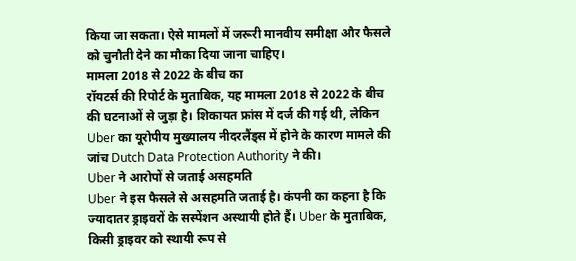किया जा सकता। ऐसे मामलों में जरूरी मानवीय समीक्षा और फैसले को चुनौती देने का मौका दिया जाना चाहिए।
मामला 2018 से 2022 के बीच का
रॉयटर्स की रिपोर्ट के मुताबिक, यह मामला 2018 से 2022 के बीच की घटनाओं से जुड़ा है। शिकायत फ्रांस में दर्ज की गई थी, लेकिन Uber का यूरोपीय मुख्यालय नीदरलैंड्स में होने के कारण मामले की जांच Dutch Data Protection Authority ने की।
Uber ने आरोपों से जताई असहमति
Uber ने इस फैसले से असहमति जताई है। कंपनी का कहना है कि ज्यादातर ड्राइवरों के सस्पेंशन अस्थायी होते हैं। Uber के मुताबिक, किसी ड्राइवर को स्थायी रूप से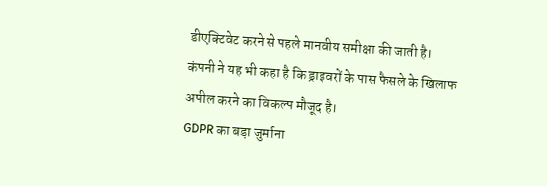डीएक्टिवेट करने से पहले मानवीय समीक्षा की जाती है। कंपनी ने यह भी कहा है कि ड्राइवरों के पास फैसले के खिलाफ अपील करने का विकल्प मौजूद है।
GDPR का बड़ा जुर्माना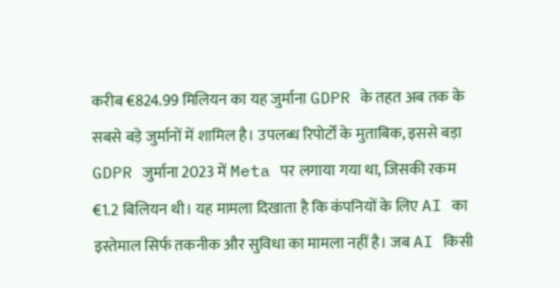करीब €824.99 मिलियन का यह जुर्माना GDPR के तहत अब तक के सबसे बड़े जुर्मानों में शामिल है। उपलब्ध रिपोर्टों के मुताबिक, इससे बड़ा GDPR जुर्माना 2023 में Meta पर लगाया गया था, जिसकी रकम €1.2 बिलियन थी। यह मामला दिखाता है कि कंपनियों के लिए AI का इस्तेमाल सिर्फ तकनीक और सुविधा का मामला नहीं है। जब AI किसी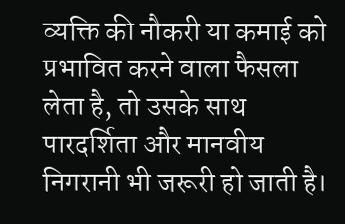व्यक्ति की नौकरी या कमाई को प्रभावित करने वाला फैसला लेता है, तो उसके साथ पारदर्शिता और मानवीय निगरानी भी जरूरी हो जाती है।